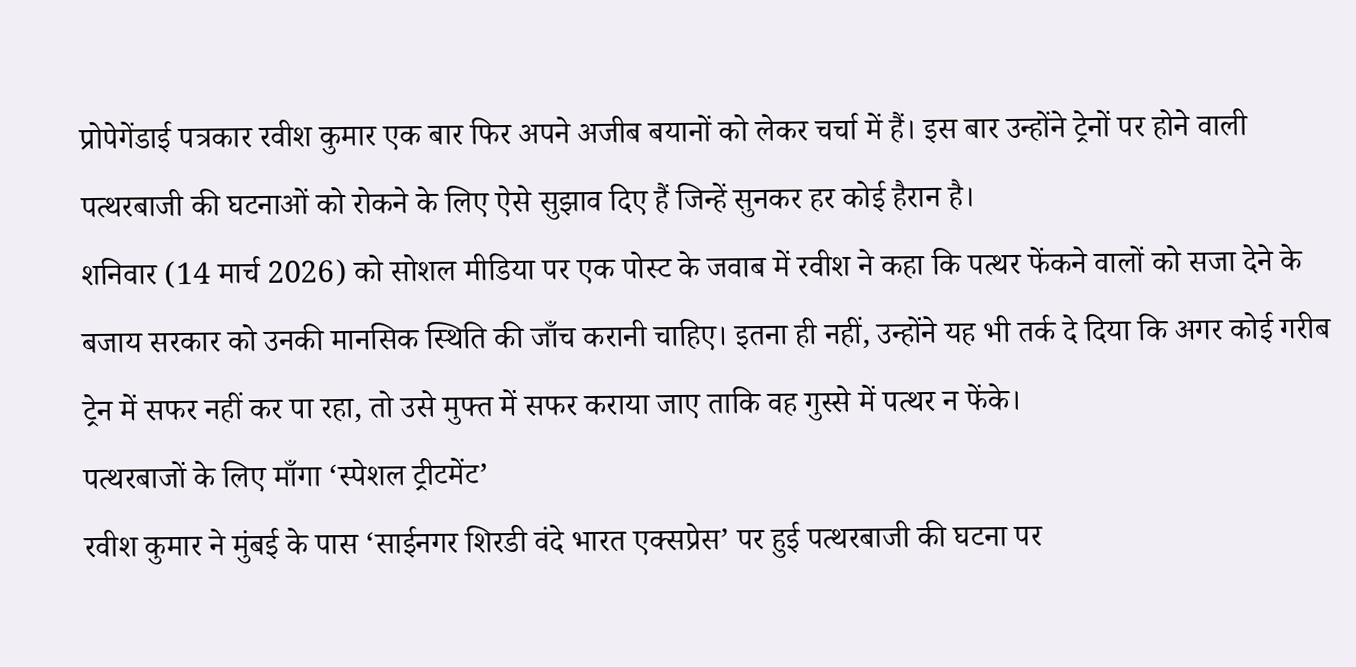प्रोपेगेंडाई पत्रकार रवीश कुमार एक बार फिर अपने अजीब बयानों को लेकर चर्चा में हैं। इस बार उन्होंने ट्रेनों पर होने वाली पत्थरबाजी की घटनाओं को रोकने के लिए ऐसे सुझाव दिए हैं जिन्हें सुनकर हर कोई हैरान है।
शनिवार (14 मार्च 2026) को सोशल मीडिया पर एक पोस्ट के जवाब में रवीश ने कहा कि पत्थर फेंकने वालों को सजा देने के बजाय सरकार को उनकी मानसिक स्थिति की जाँच करानी चाहिए। इतना ही नहीं, उन्होंने यह भी तर्क दे दिया कि अगर कोई गरीब ट्रेन में सफर नहीं कर पा रहा, तो उसे मुफ्त में सफर कराया जाए ताकि वह गुस्से में पत्थर न फेंके।
पत्थरबाजों के लिए माँगा ‘स्पेशल ट्रीटमेंट’
रवीश कुमार ने मुंबई के पास ‘साईनगर शिरडी वंदे भारत एक्सप्रेस’ पर हुई पत्थरबाजी की घटना पर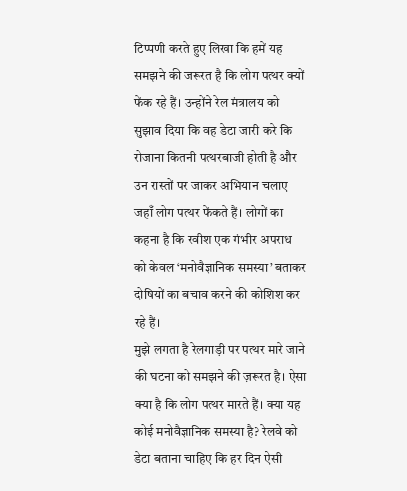टिप्पणी करते हुए लिखा कि हमें यह समझने की जरूरत है कि लोग पत्थर क्यों फेंक रहे हैं। उन्होंने रेल मंत्रालय को सुझाव दिया कि वह डेटा जारी करे कि रोजाना कितनी पत्थरबाजी होती है और उन रास्तों पर जाकर अभियान चलाए जहाँ लोग पत्थर फेंकते हैं। लोगों का कहना है कि रवीश एक गंभीर अपराध को केवल ‘मनोवैज्ञानिक समस्या’ बताकर दोषियों का बचाव करने की कोशिश कर रहे हैं।
मुझे लगता है रेलगाड़ी पर पत्थर मारे जाने की घटना को समझने की ज़रूरत है। ऐसा क्या है कि लोग पत्थर मारते हैं। क्या यह कोई मनोवैज्ञानिक समस्या है? रेलवे को डेटा बताना चाहिए कि हर दिन ऐसी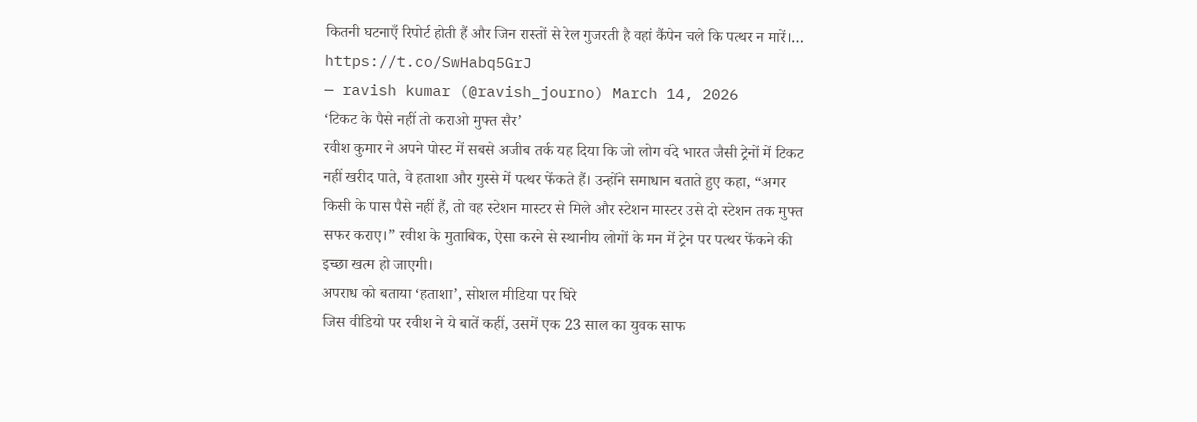कितनी घटनाएँ रिपोर्ट होती हैं और जिन रास्तों से रेल गुजरती है वहां कैंपेन चले कि पत्थर न मारें।… https://t.co/SwHabq5GrJ
— ravish kumar (@ravish_journo) March 14, 2026
‘टिकट के पैसे नहीं तो कराओ मुफ्त सैर’
रवीश कुमार ने अपने पोस्ट में सबसे अजीब तर्क यह दिया कि जो लोग वंदे भारत जैसी ट्रेनों में टिकट नहीं खरीद पाते, वे हताशा और गुस्से में पत्थर फेंकते हैं। उन्होंने समाधान बताते हुए कहा, “अगर किसी के पास पैसे नहीं हैं, तो वह स्टेशन मास्टर से मिले और स्टेशन मास्टर उसे दो स्टेशन तक मुफ्त सफर कराए।” रवीश के मुताबिक, ऐसा करने से स्थानीय लोगों के मन में ट्रेन पर पत्थर फेंकने की इच्छा खत्म हो जाएगी।
अपराध को बताया ‘हताशा’, सोशल मीडिया पर घिरे
जिस वीडियो पर रवीश ने ये बातें कहीं, उसमें एक 23 साल का युवक साफ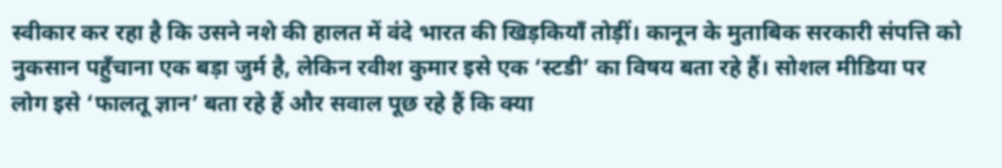स्वीकार कर रहा है कि उसने नशे की हालत में वंदे भारत की खिड़कियाँ तोड़ीं। कानून के मुताबिक सरकारी संपत्ति को नुकसान पहुँचाना एक बड़ा जुर्म है, लेकिन रवीश कुमार इसे एक ‘स्टडी’ का विषय बता रहे हैं। सोशल मीडिया पर लोग इसे ‘फालतू ज्ञान’ बता रहे हैं और सवाल पूछ रहे हैं कि क्या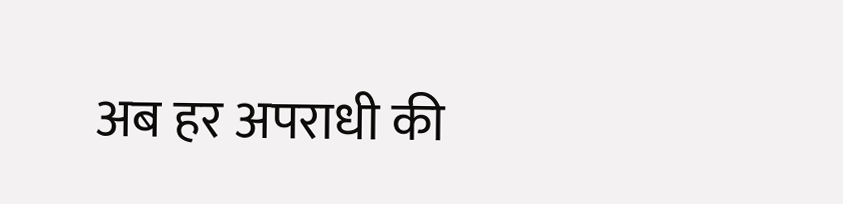अब हर अपराधी की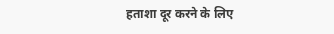हताशा दूर करने के लिए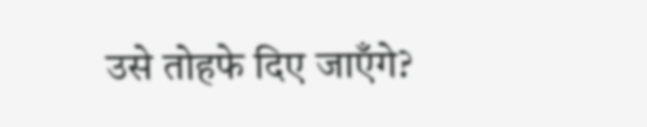उसे तोहफे दिए जाएँगे?